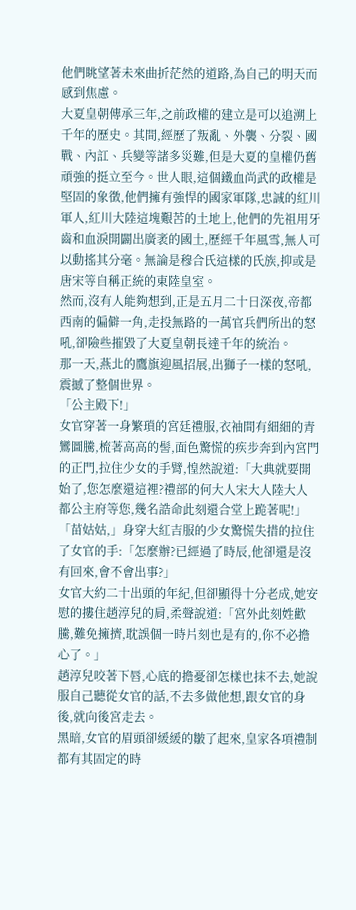他們眺望著未來曲折茫然的道路,為自己的明天而感到焦慮。
大夏皇朝傳承三年,之前政權的建立是可以追溯上千年的歷史。其間,經歷了叛亂、外襲、分裂、國戰、內訌、兵變等諸多災難,但是大夏的皇權仍舊頑強的挺立至今。世人眼,這個鐵血尚武的政權是堅固的象徵,他們擁有強悍的國家軍隊,忠誠的紅川軍人,紅川大陸這塊艱苦的土地上,他們的先祖用牙齒和血淚開闢出廣袤的國土,歷經千年風雪,無人可以動搖其分毫。無論是穆合氏這樣的氏族,抑或是唐宋等自稱正統的東陸皇室。
然而,沒有人能夠想到,正是五月二十日深夜,帝都西南的偏僻一角,走投無路的一萬官兵們所出的怒吼,卻險些摧毀了大夏皇朝長達千年的統治。
那一天,燕北的鷹旗迎風招展,出獅子一樣的怒吼,震撼了整個世界。
「公主殿下!」
女官穿著一身繁瑣的宮廷禮服,衣袖間有細細的青鸞圖騰,梳著高高的髻,面色驚慌的疾步奔到內宮門的正門,拉住少女的手臂,惶然說道:「大典就要開始了,您怎麼還這裡?禮部的何大人宋大人陸大人都公主府等您,幾名誥命此刻還合堂上跪著呢!」
「苗姑姑,」身穿大紅吉服的少女驚慌失措的拉住了女官的手:「怎麼辦?已經過了時辰,他卻還是沒有回來,會不會出事?」
女官大約二十出頭的年紀,但卻顯得十分老成,她安慰的摟住趙淳兒的肩,柔聲說道:「宮外此刻姓歡騰,難免擁擠,耽誤個一時片刻也是有的,你不必擔心了。」
趙淳兒咬著下唇,心底的擔憂卻怎樣也抹不去,她說服自己聽從女官的話,不去多做他想,跟女官的身後,就向後宮走去。
黑暗,女官的眉頭卻緩緩的皺了起來,皇家各項禮制都有其固定的時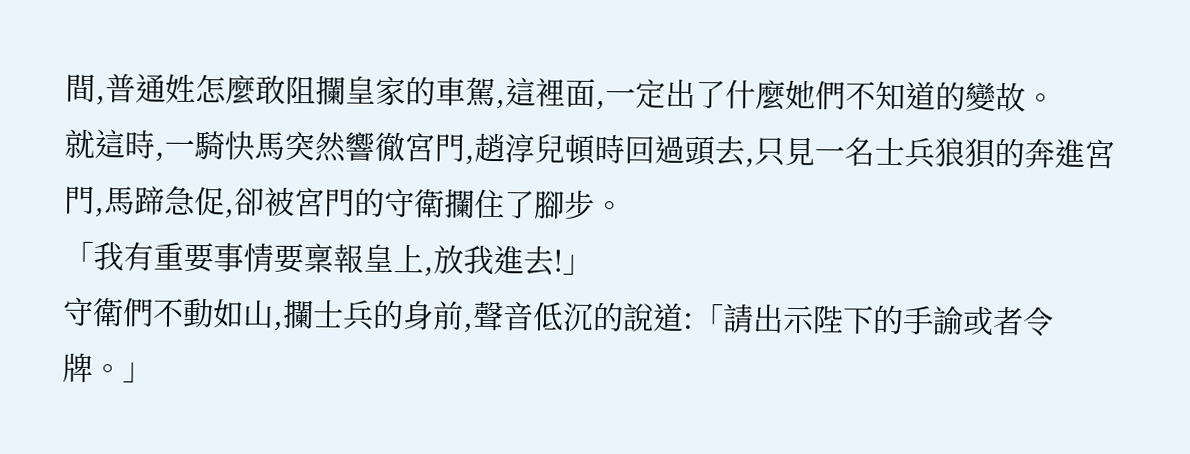間,普通姓怎麼敢阻攔皇家的車駕,這裡面,一定出了什麼她們不知道的變故。
就這時,一騎快馬突然響徹宮門,趙淳兒頓時回過頭去,只見一名士兵狼狽的奔進宮門,馬蹄急促,卻被宮門的守衛攔住了腳步。
「我有重要事情要稟報皇上,放我進去!」
守衛們不動如山,攔士兵的身前,聲音低沉的說道:「請出示陛下的手諭或者令牌。」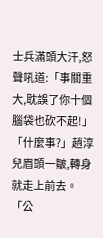士兵滿頭大汗,怒聲吼道:「事關重大,耽誤了你十個腦袋也砍不起!」
「什麼事?」趙淳兒眉頭一皺,轉身就走上前去。
「公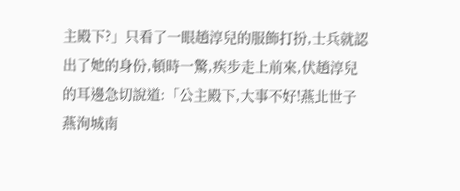主殿下?」只看了一眼趙淳兒的服飾打扮,士兵就認出了她的身份,頓時一驚,疾步走上前來,伏趙淳兒的耳邊急切說道:「公主殿下,大事不好!燕北世子燕洵城南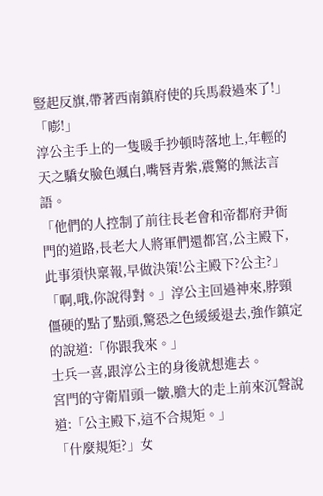豎起反旗,帶著西南鎮府使的兵馬殺過來了!」
「嘭!」
淳公主手上的一隻暖手抄頓時落地上,年輕的天之驕女臉色颯白,嘴唇青紫,震驚的無法言語。
「他們的人控制了前往長老會和帝都府尹衙門的道路,長老大人將軍們還都宮,公主殿下,此事須快稟報,早做決策!公主殿下?公主?」
「啊,哦,你說得對。」淳公主回過神來,脖頸僵硬的點了點頭,驚恐之色緩緩退去,強作鎮定的說道:「你跟我來。」
士兵一喜,跟淳公主的身後就想進去。
宮門的守衛眉頭一皺,膽大的走上前來沉聲說道:「公主殿下,這不合規矩。」
「什麼規矩?」女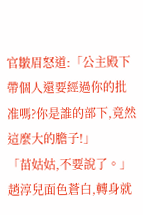官皺眉怒道:「公主殿下帶個人還要經過你的批准嗎?你是誰的部下,竟然這麼大的膽子!」
「苗姑姑,不要說了。」趙淳兒面色蒼白,轉身就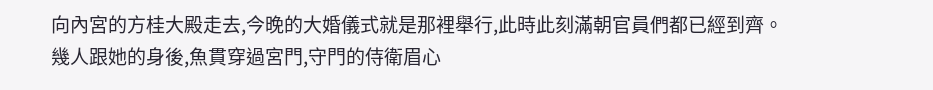向內宮的方桂大殿走去,今晚的大婚儀式就是那裡舉行,此時此刻滿朝官員們都已經到齊。
幾人跟她的身後,魚貫穿過宮門,守門的侍衛眉心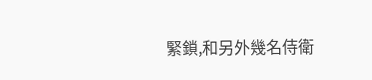緊鎖,和另外幾名侍衛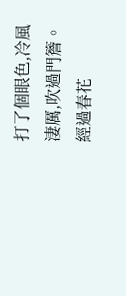打了個眼色,冷風淒厲,吹過門簷。
經過春花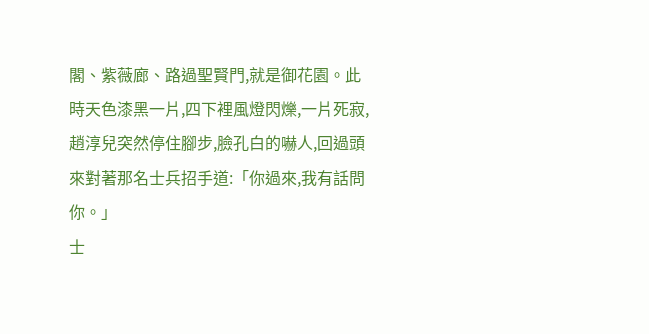閣、紫薇廊、路過聖賢門,就是御花園。此時天色漆黑一片,四下裡風燈閃爍,一片死寂,趙淳兒突然停住腳步,臉孔白的嚇人,回過頭來對著那名士兵招手道:「你過來,我有話問你。」
士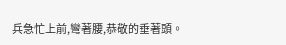兵急忙上前,彎著腰,恭敬的垂著頭。